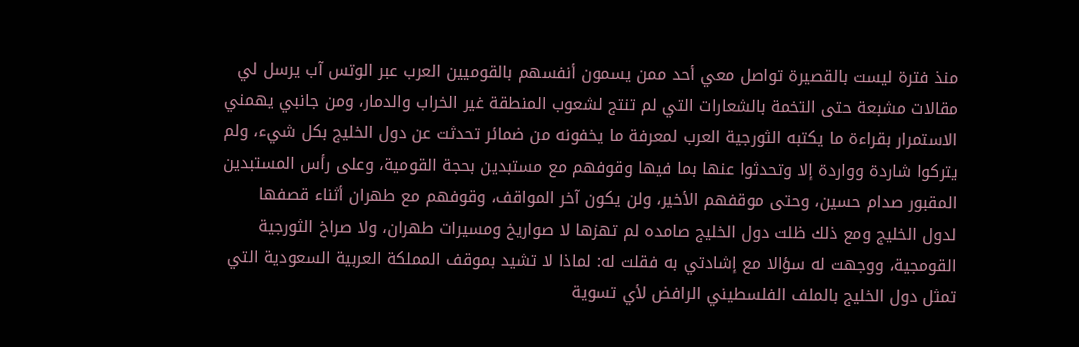منذ فترة ليست بالقصيرة تواصل معي أحد ممن يسمون أنفسهم بالقوميين العرب عبر الوتس آب يرسل لي مقالات مشبعة حتى التخمة بالشعارات التي لم تنتج لشعوب المنطقة غير الخراب والدمار، ومن جانبي يهمني الاستمرار بقراءة ما يكتبه الثورجية العرب لمعرفة ما يخفونه من ضمائر تحدثت عن دول الخليج بكل شيء، ولم يتركوا شاردة وواردة إلا وتحدثوا عنها بما فيها وقوفهم مع مستبدين بحجة القومية، وعلى رأس المستبدين المقبور صدام حسين، وحتى موقفهم الأخير، ولن يكون آخر المواقف، وقوفهم مع طهران أثناء قصفها لدول الخليج ومع ذلك ظلت دول الخليج صامده لم تهزها لا صواريخ ومسيرات طهران، ولا صراخ الثورجية القومجية، ووجهت له سؤالا مع إشادتي به فقلت له: لماذا لا تشيد بموقف المملكة العربية السعودية التي تمثل دول الخليج بالملف الفلسطيني الرافض لأي تسوية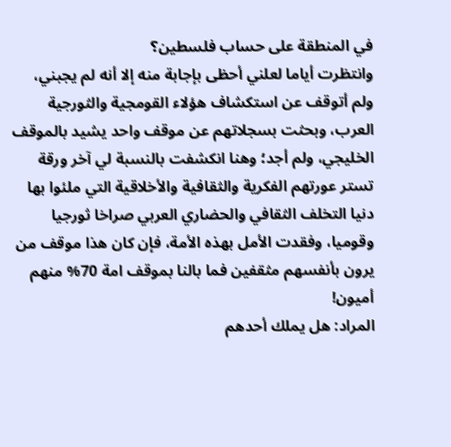في المنطقة على حساب فلسطين؟
وانتظرت أياما لعلني أحظى بإجابة منه إلا أنه لم يجبني، ولم أتوقف عن استكشاف هؤلاء القومجية والثورجية العرب، وبحثت بسجلاتهم عن موقف واحد يشيد بالموقف الخليجي، ولم أجد؛ وهنا انكشفت بالنسبة لي آخر ورقة تستر عورتهم الفكرية والثقافية والأخلاقية التي ملئوا بها دنيا التخلف الثقافي والحضاري العربي صراخا ثورجيا وقوميا، وفقدت الأمل بهذه الأمة، فإن كان هذا موقف من يرون بأنفسهم مثقفين فما بالنا بموقف امة 70% منهم أميون!
المراد: هل يملك أحدهم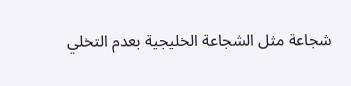شجاعة مثل الشجاعة الخليجية بعدم التخلي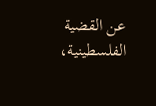عن القضية الفلسطينية،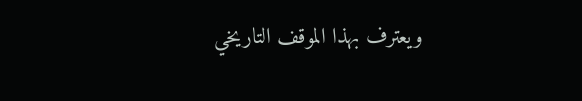ويعترف بهذا الموقف التاريخي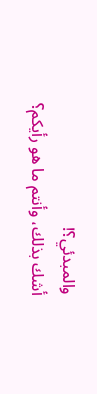والمبدئي؟!
أشك بذلك، وأنتم ما هو رأيكم؟